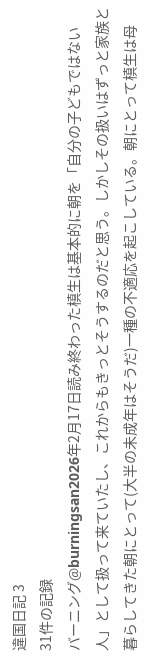違国日記 3
31件の記録
バーニング@burningsan2026年2月17日読み終わった槙生は基本的に朝を「自分の子どもではない人」として扱って来ていたし、これからもきっとそうするのだと思う。しかしその扱いはずっと家族と暮らしてきた朝にとって(大半の未成年はそうだ)一種の不適応を起こしている。朝にとって槙生は母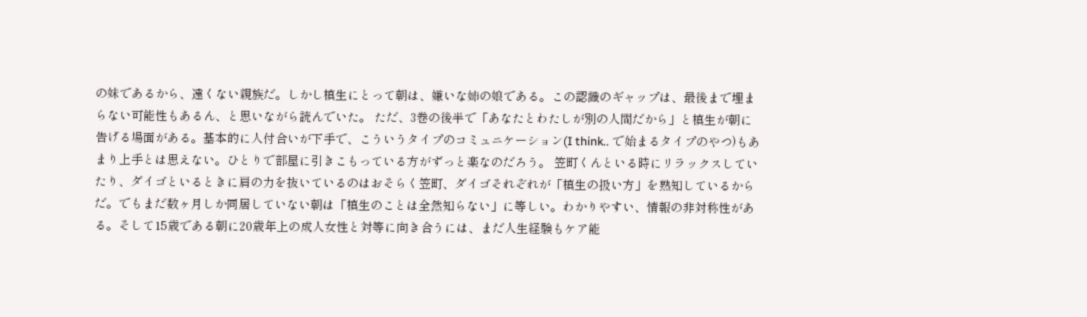の妹であるから、遠くない親族だ。しかし槙生にとって朝は、嫌いな姉の娘である。この認識のギャップは、最後まで埋まらない可能性もあるん、と思いながら読んでいた。 ただ、3巻の後半で「あなたとわたしが別の人間だから」と槙生が朝に告げる場面がある。基本的に人付合いが下手で、こういうタイプのコミュニケーション(I think.. で始まるタイプのやつ)もあまり上手とは思えない。ひとりで部屋に引きこもっている方がずっと楽なのだろう。 笠町くんといる時にリラックスしていたり、ダイゴといるときに肩の力を抜いているのはおそらく笠町、ダイゴそれぞれが「槙生の扱い方」を熟知しているからだ。でもまだ数ヶ月しか同居していない朝は「槙生のことは全然知らない」に等しい。わかりやすい、情報の非対称性がある。そして15歳である朝に20歳年上の成人女性と対等に向き合うには、まだ人生経験もケア能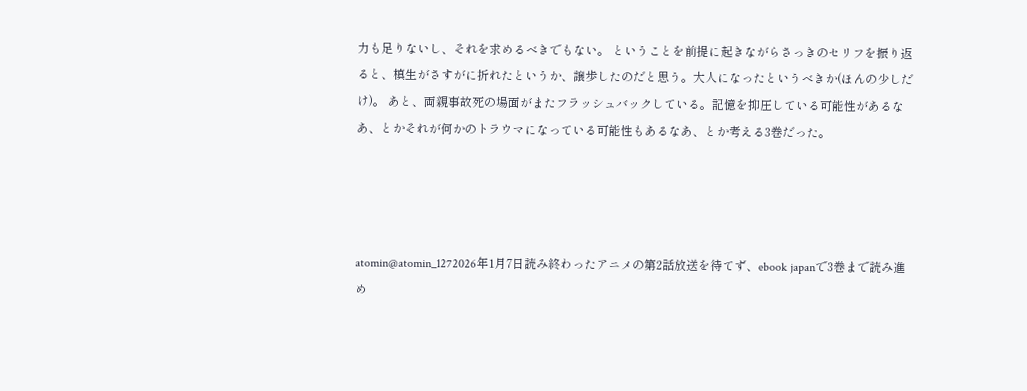力も足りないし、それを求めるべきでもない。 ということを前提に起きながらさっきのセリフを振り返ると、槙生がさすがに折れたというか、譲歩したのだと思う。大人になったというべきか(ほんの少しだけ)。 あと、両親事故死の場面がまたフラッシュバックしている。記憶を抑圧している可能性があるなあ、とかそれが何かのトラウマになっている可能性もあるなあ、とか考える3巻だった。




atomin@atomin_1272026年1月7日読み終わったアニメの第2話放送を待てず、ebook japanで3巻まで読み進め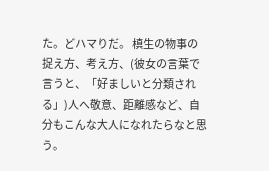た。どハマりだ。 槙生の物事の捉え方、考え方、(彼女の言葉で言うと、「好ましいと分類される」)人へ敬意、距離感など、自分もこんな大人になれたらなと思う。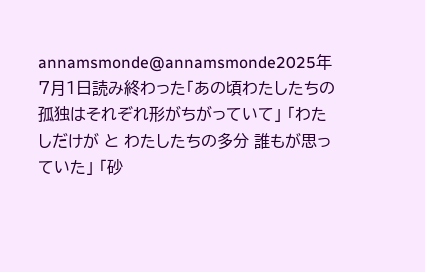annamsmonde@annamsmonde2025年7月1日読み終わった「あの頃わたしたちの孤独はそれぞれ形がちがっていて」 「わたしだけが と わたしたちの多分 誰もが思っていた」 「砂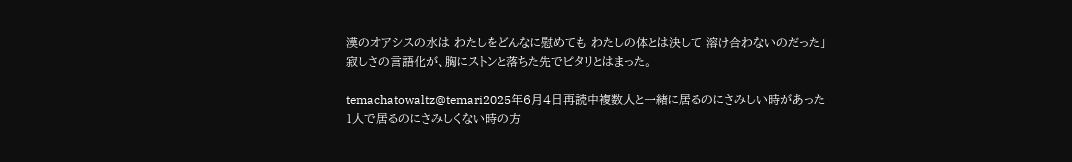漠のオアシスの水は わたしをどんなに慰めても わたしの体とは決して 溶け合わないのだった」 寂しさの言語化が、胸にストンと落ちた先でピタリとはまった。

temachatowaltz@temari2025年6月4日再読中複数人と一緒に居るのにさみしい時があった 1人で居るのにさみしくない時の方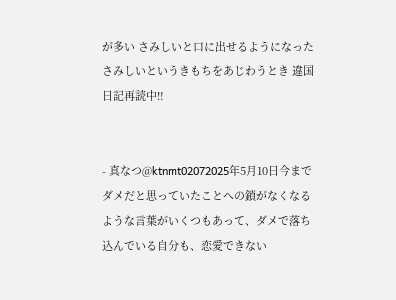が多い さみしいと口に出せるようになった さみしいというきもちをあじわうとき 違国日記再読中‼


- 真なつ@ktnmt02072025年5月10日今までダメだと思っていたことへの鎖がなくなるような言葉がいくつもあって、ダメで落ち込んでいる自分も、恋愛できない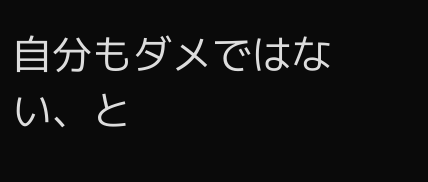自分もダメではない、と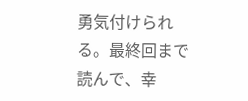勇気付けられる。最終回まで読んで、幸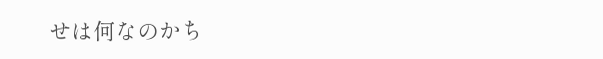せは何なのかち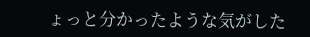ょっと分かったような気がした